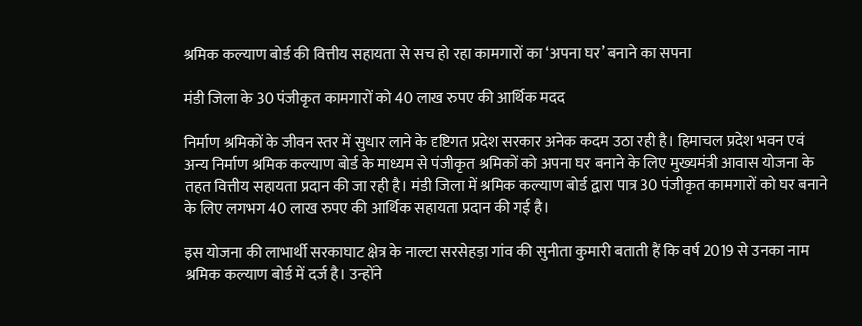श्रमिक कल्याण बोर्ड की वित्तीय सहायता से सच हो रहा कामगारों का ‘अपना घर’ बनाने का सपना

मंडी जिला के 30 पंजीकृत कामगारों को 40 लाख रुपए की आर्थिक मदद

निर्माण श्रमिकों के जीवन स्तर में सुधार लाने के दृष्टिगत प्रदेश सरकार अनेक कदम उठा रही है। हिमाचल प्रदेश भवन एवं अन्य निर्माण श्रमिक कल्याण बोर्ड के माध्यम से पंजीकृत श्रमिकों को अपना घर बनाने के लिए मुख्यमंत्री आवास योजना के तहत वित्तीय सहायता प्रदान की जा रही है। मंडी जिला में श्रमिक कल्याण बोर्ड द्वारा पात्र 30 पंजीकृत कामगारों को घर बनाने के लिए लगभग 40 लाख रुपए की आर्थिक सहायता प्रदान की गई है।

इस योजना की लाभार्थी सरकाघाट क्षेत्र के नाल्टा सरसेहड़ा गांव की सुनीता कुमारी बताती हैं कि वर्ष 2019 से उनका नाम श्रमिक कल्याण बोर्ड में दर्ज है। उन्होंने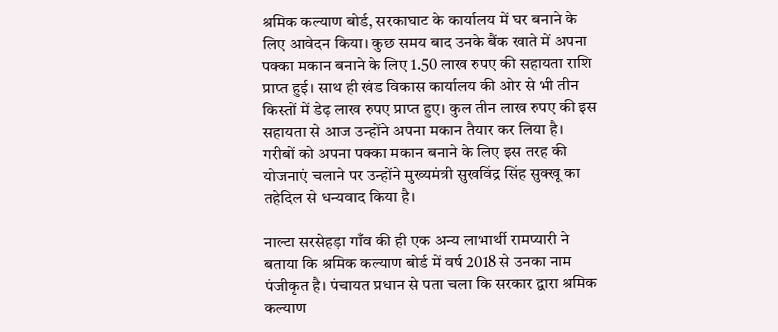श्रमिक कल्याण बोर्ड, सरकाघाट के कार्यालय में घर बनाने के लिए आवेदन किया। कुछ समय बाद उनके बैंक खाते में अपना पक्का मकान बनाने के लिए 1.50 लाख रुपए की सहायता राशि प्राप्त हुई। साथ ही खंड विकास कार्यालय की ओर से भी तीन किस्तों में डेढ़ लाख रुपए प्राप्त हुए। कुल तीन लाख रुपए की इस सहायता से आज उन्होंने अपना मकान तैयार कर लिया है। गरीबों को अपना पक्का मकान बनाने के लिए इस तरह की योजनाएं चलाने पर उन्होंने मुख्यमंत्री सुखविंद्र सिंह सुक्खू का तहेदिल से धन्यवाद किया है।

नाल्टा सरसेहड़ा गाँव की ही एक अन्य लाभार्थी रामप्यारी ने बताया कि श्रमिक कल्याण बोर्ड में वर्ष 2018 से उनका नाम पंजीकृत है। पंचायत प्रधान से पता चला कि सरकार द्वारा श्रमिक कल्याण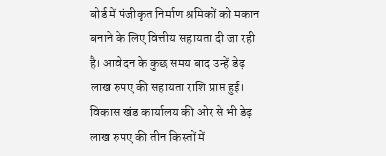बोर्ड में पंजीकृत निर्माण श्रमिकों को मकान बनाने के लिए वित्तीय सहायता दी जा रही है। आवेदन के कुछ समय बाद उन्हें डेढ़ लाख रुपए की सहायता राशि प्राप्त हुई। विकास खंड कार्यालय की ओर से भी डेढ़ लाख रुपए की तीन किस्तों में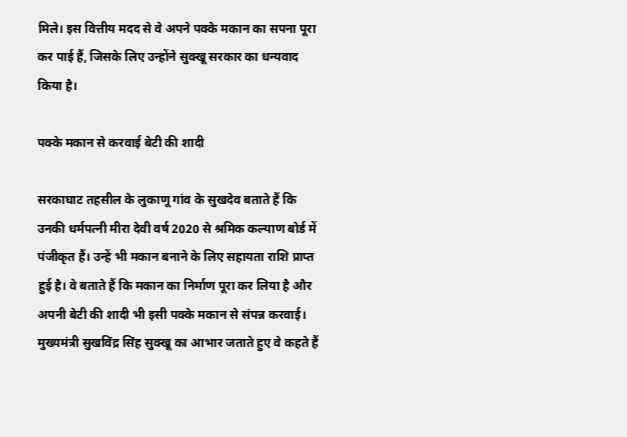मिले। इस वित्तीय मदद से वे अपने पक्के मकान का सपना पूरा कर पाई हैं, जिसके लिए उन्होंने सुक्खू सरकार का धन्यवाद किया है।

पक्के मकान से करवाई बेटी की शादी

सरकाघाट तहसील के लुकाणू गांव के सुखदेव बताते हैं कि उनकी धर्मपत्नी मीरा देवी वर्ष 2020 से श्रमिक कल्याण बोर्ड में पंजीकृत हैं। उन्हें भी मकान बनाने के लिए सहायता राशि प्राप्त हुई है। वे बताते हैं कि मकान का निर्माण पूरा कर लिया है और अपनी बेटी की शादी भी इसी पक्के मकान से संपन्न करवाई। मुख्यमंत्री सुखविंद्र सिंह सुक्खू का आभार जताते हुए वे कहते हैं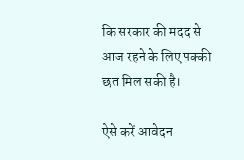कि सरकार की मदद से आज रहने के लिए पक्की छत मिल सकी है।

ऐसे करें आवेदन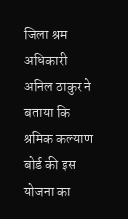जिला श्रम अधिकारी अनिल ठाकुर ने बताया कि श्रमिक कल्याण बोर्ड की इस योजना का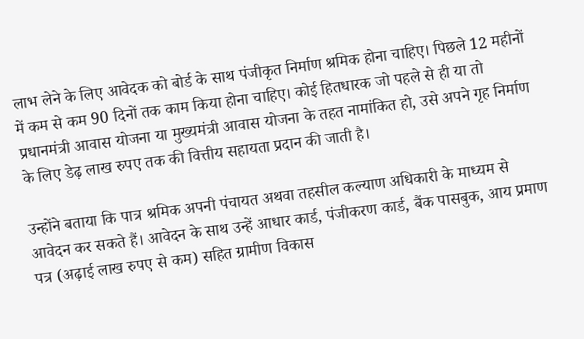लाभ लेने के लिए आवेदक को बोर्ड के साथ पंजीकृत निर्माण श्रमिक होना चाहिए। पिछले 12 महीनों में कम से कम 90 दिनों तक काम किया होना चाहिए। कोई हितधारक जो पहले से ही या तो प्रधानमंत्री आवास योजना या मुख्यमंत्री आवास योजना के तहत नामांकित हो, उसे अपने गृह निर्माण के लिए डेढ़ लाख रुपए तक की वित्तीय सहायता प्रदान की जाती है।

उन्होंने बताया कि पात्र श्रमिक अपनी पंचायत अथवा तहसील कल्याण अधिकारी के माध्यम से आवेदन कर सकते हैं। आवेदन के साथ उन्हें आधार कार्ड, पंजीकरण कार्ड, बैंक पासबुक, आय प्रमाण पत्र (अढ़ाई लाख रुपए से कम) सहित ग्रामीण विकास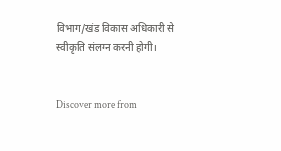विभाग/खंड विकास अधिकारी से स्वीकृति संलग्न करनी होगी।


Discover more from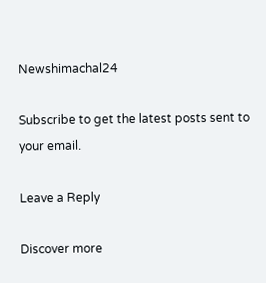Newshimachal24

Subscribe to get the latest posts sent to your email.

Leave a Reply

Discover more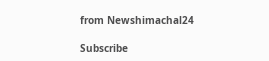from Newshimachal24

Subscribe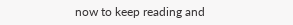now to keep reading and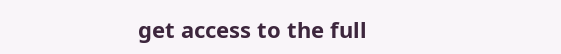get access to the full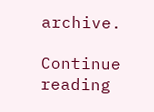archive.

Continue reading